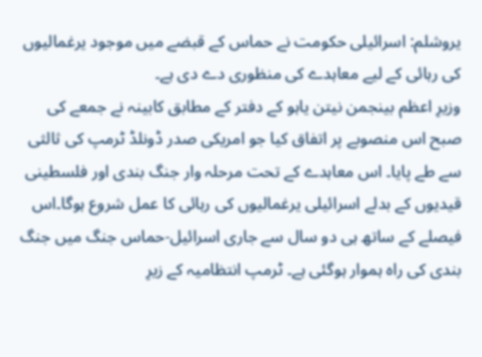یروشلم: اسرائیلی حکومت نے حماس کے قبضے میں موجود یرغمالیوں کی رہائی کے لیے معاہدے کی منظوری دے دی ہے۔
وزیرِ اعظم بینجمن نیتن یاہو کے دفتر کے مطابق کابینہ نے جمعے کی صبح اس منصوبے پر اتفاق کیا جو امریکی صدر ڈونلڈ ٹرمپ کی ثالثی سے طے پایا۔ اس معاہدے کے تحت مرحلہ وار جنگ بندی اور فلسطینی قیدیوں کے بدلے اسرائیلی یرغمالیوں کی رہائی کا عمل شروع ہوگا۔اس فیصلے کے ساتھ ہی دو سال سے جاری اسرائیل-حماس جنگ میں جنگ بندی کی راہ ہموار ہوگئی ہے۔ ٹرمپ انتظامیہ کے زیرِ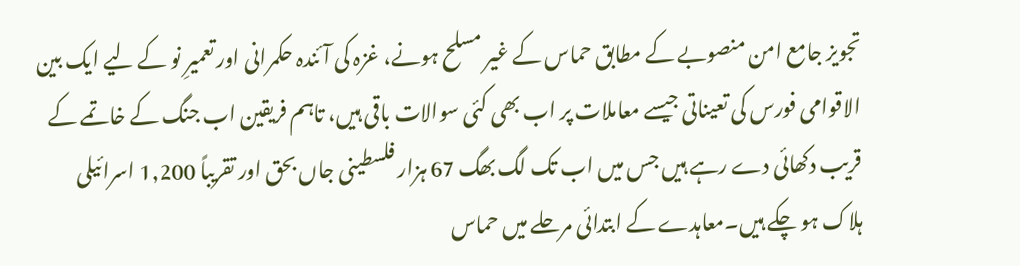تجویز جامع امن منصوبے کے مطابق حماس کے غیر مسلح ہونے، غزہ کی آئندہ حکمرانی اور تعمیرِ نو کے لیے ایک بین الاقوامی فورس کی تعیناتی جیسے معاملات پر اب بھی کئی سوالات باقی ہیں، تاہم فریقین اب جنگ کے خاتمے کے قریب دکھائی دے رہے ہیں جس میں اب تک لگ بھگ 67 ہزار فلسطینی جاں بحق اور تقریباً 1,200 اسرائیلی ہلاک ہو چکے ہیں۔معاہدے کے ابتدائی مرحلے میں حماس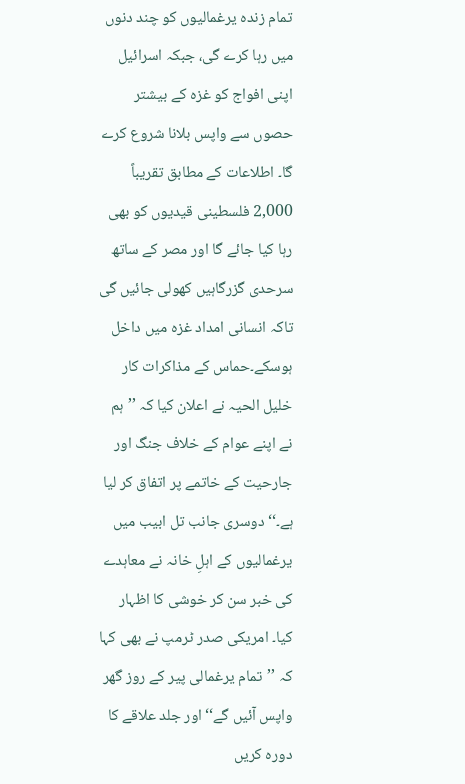تمام زندہ یرغمالیوں کو چند دنوں میں رہا کرے گی، جبکہ اسرائیل اپنی افواج کو غزہ کے بیشتر حصوں سے واپس بلانا شروع کرے گا۔ اطلاعات کے مطابق تقریباً 2,000 فلسطینی قیدیوں کو بھی رہا کیا جائے گا اور مصر کے ساتھ سرحدی گزرگاہیں کھولی جائیں گی تاکہ انسانی امداد غزہ میں داخل ہوسکے۔حماس کے مذاکرات کار خلیل الحیہ نے اعلان کیا کہ ’’ہم نے اپنے عوام کے خلاف جنگ اور جارحیت کے خاتمے پر اتفاق کر لیا ہے۔‘‘ دوسری جانب تل ابیب میں یرغمالیوں کے اہلِ خانہ نے معاہدے کی خبر سن کر خوشی کا اظہار کیا۔ امریکی صدر ٹرمپ نے بھی کہا کہ ’’تمام یرغمالی پیر کے روز گھر واپس آئیں گے‘‘ اور جلد علاقے کا دورہ کریں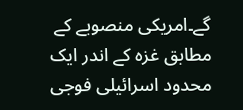گے۔امریکی منصوبے کے مطابق غزہ کے اندر ایک محدود اسرائیلی فوجی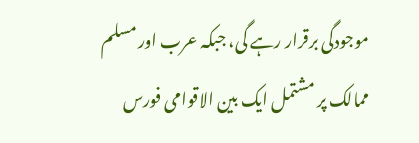موجودگی برقرار رہے گی، جبکہ عرب اور مسلم ممالک پر مشتمل ایک بین الاقوامی فورس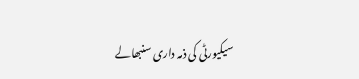سیکیورٹی کی ذمہ داری سنبھالے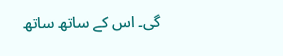گی۔ اس کے ساتھ ساتھ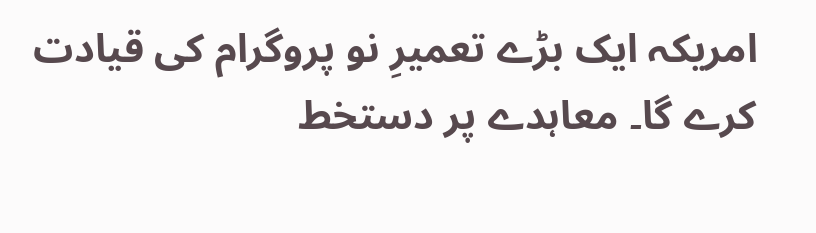امریکہ ایک بڑے تعمیرِ نو پروگرام کی قیادت کرے گا۔ معاہدے پر دستخط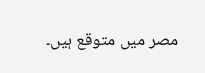مصر میں متوقع ہیں۔